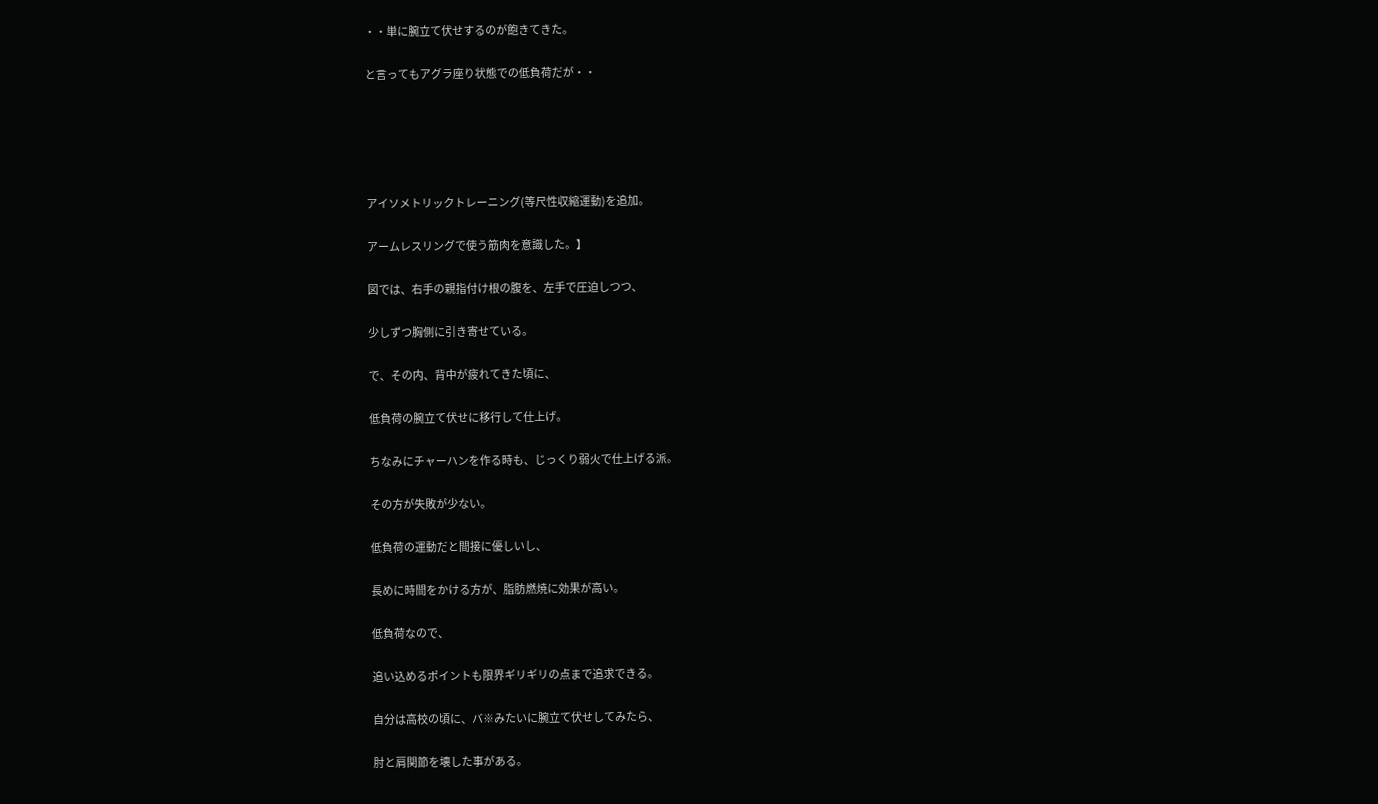・・単に腕立て伏せするのが飽きてきた。

と言ってもアグラ座り状態での低負荷だが・・





アイソメトリックトレーニング(等尺性収縮運動)を追加。

アームレスリングで使う筋肉を意識した。】

図では、右手の親指付け根の腹を、左手で圧迫しつつ、

少しずつ胸側に引き寄せている。

で、その内、背中が疲れてきた頃に、

低負荷の腕立て伏せに移行して仕上げ。

ちなみにチャーハンを作る時も、じっくり弱火で仕上げる派。

その方が失敗が少ない。

低負荷の運動だと間接に優しいし、

長めに時間をかける方が、脂肪燃焼に効果が高い。

低負荷なので、

追い込めるポイントも限界ギリギリの点まで追求できる。

自分は高校の頃に、バ※みたいに腕立て伏せしてみたら、

肘と肩関節を壊した事がある。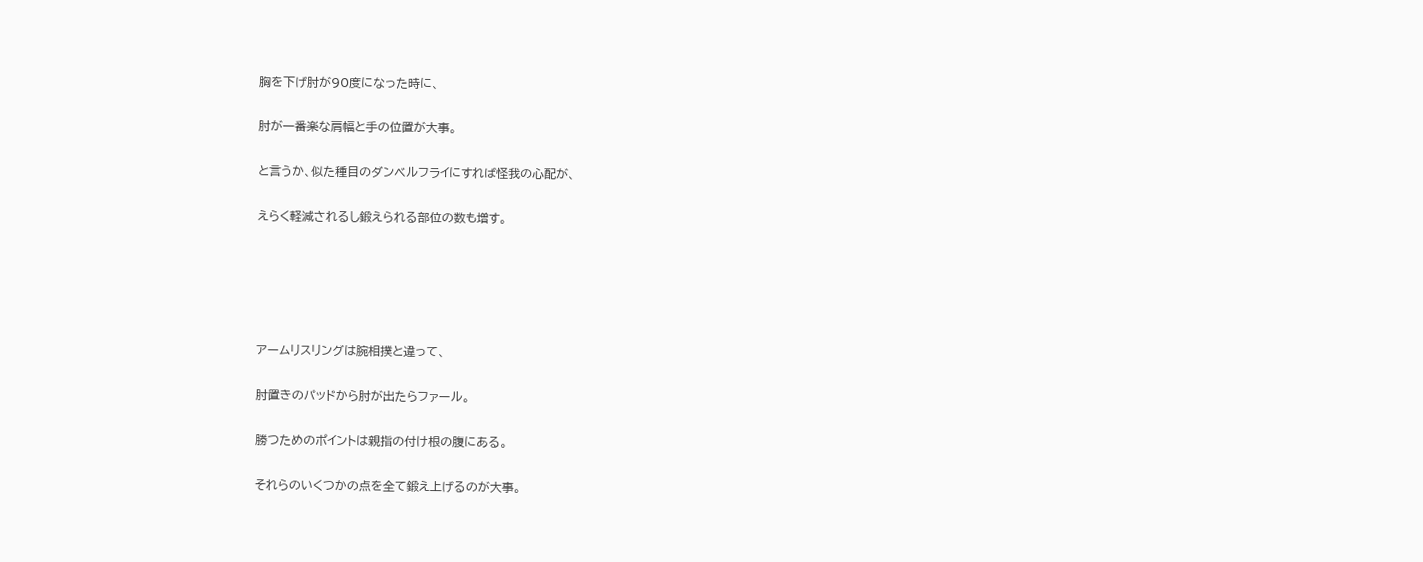胸を下げ肘が90度になった時に、

肘が一番楽な肩幅と手の位置が大事。

と言うか、似た種目のダンベルフライにすれば怪我の心配が、

えらく軽減されるし鍛えられる部位の数も増す。





アームリスリングは腕相撲と違って、

肘置きのパッドから肘が出たらファール。

勝つためのポイントは親指の付け根の腹にある。

それらのいくつかの点を全て鍛え上げるのが大事。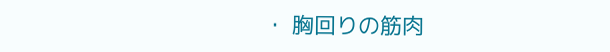・ 胸回りの筋肉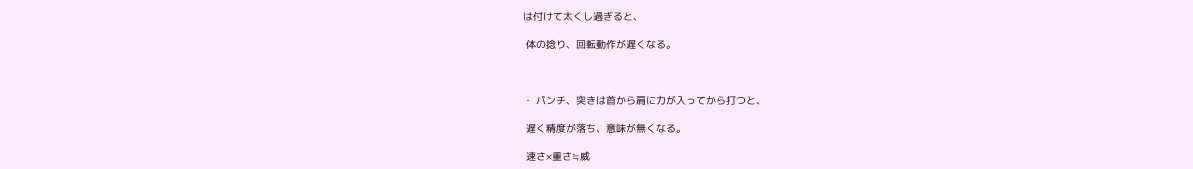は付けて太くし過ぎると、

 体の捻り、回転動作が遅くなる。



・ パンチ、突きは首から肩に力が入ってから打つと、

 遅く精度が落ち、意味が無くなる。

 速さ×重さ≒威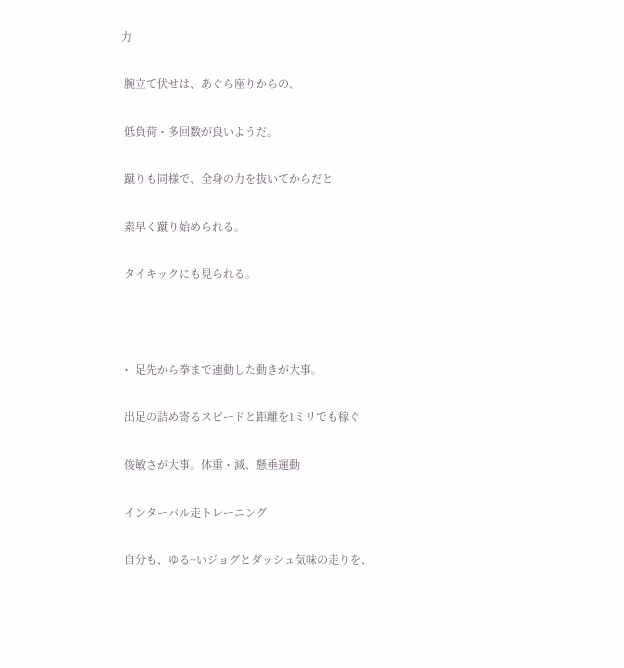力

 腕立て伏せは、あぐら座りからの、

 低負荷・多回数が良いようだ。

 蹴りも同様で、全身の力を抜いてからだと

 素早く蹴り始められる。

 タイキックにも見られる。



・ 足先から拳まで連動した動きが大事。

 出足の詰め寄るスピードと距離を1ミリでも稼ぐ

 俊敏さが大事。体重・減、懸垂運動

 インターバル走トレーニング

 自分も、ゆる~いジョグとダッシュ気味の走りを、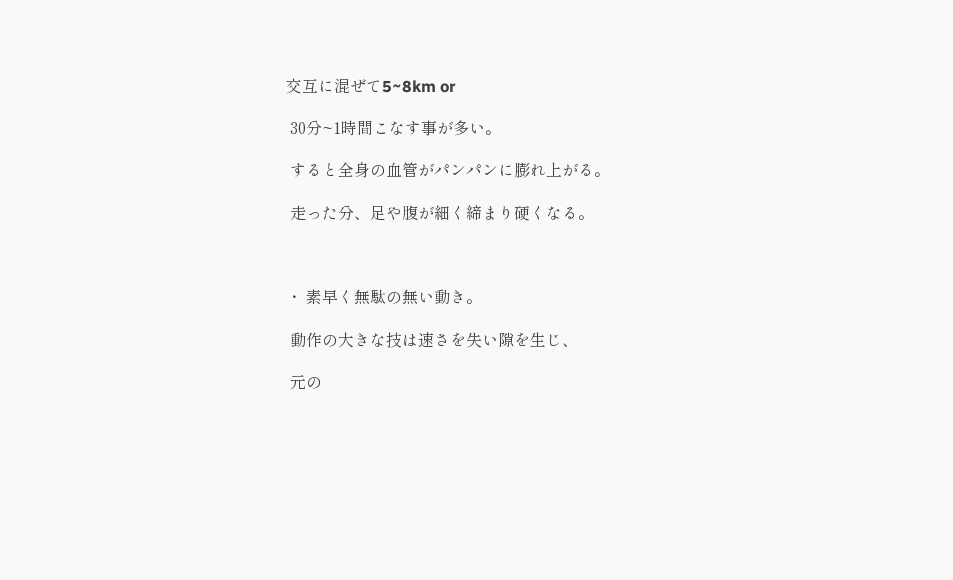交互に混ぜて5~8km or

 30分~1時間こなす事が多い。

 すると全身の血管がパンパンに膨れ上がる。

 走った分、足や腹が細く締まり硬くなる。



・ 素早く無駄の無い動き。

 動作の大きな技は速さを失い隙を生じ、

 元の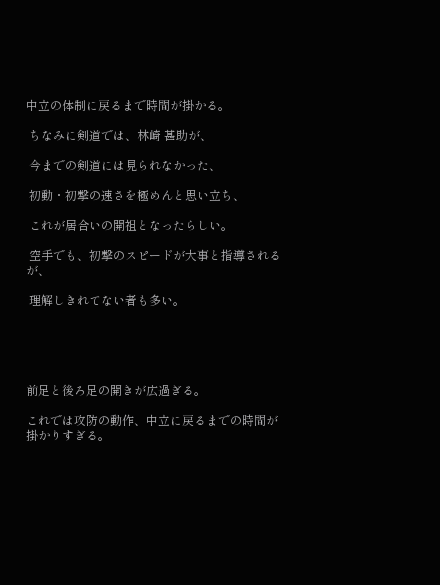中立の体制に戻るまで時間が掛かる。

 ちなみに剣道では、林崎 甚助が、

 今までの剣道には見られなかった、

 初動・初撃の速さを極めんと思い立ち、

 これが居合いの開祖となったらしい。

 空手でも、初撃のスピードが大事と指導されるが、

 理解しきれてない者も多い。





前足と後ろ足の開きが広過ぎる。

これでは攻防の動作、中立に戻るまでの時間が掛かりすぎる。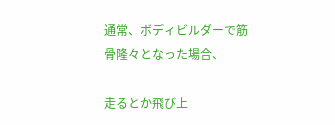通常、ボディビルダーで筋骨隆々となった場合、

走るとか飛び上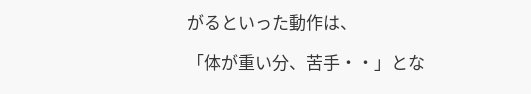がるといった動作は、

「体が重い分、苦手・・」とな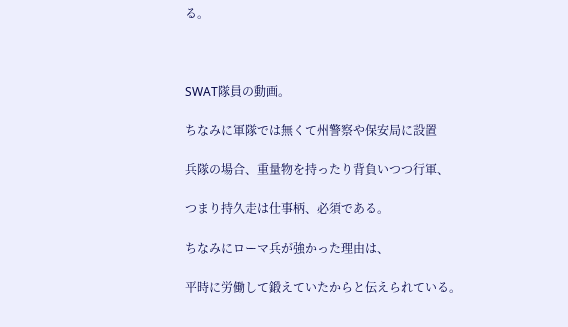る。



SWAT隊員の動画。

ちなみに軍隊では無くて州警察や保安局に設置

兵隊の場合、重量物を持ったり背負いつつ行軍、

つまり持久走は仕事柄、必須である。

ちなみにローマ兵が強かった理由は、

平時に労働して鍛えていたからと伝えられている。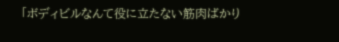「ボディビルなんて役に立たない筋肉ばかり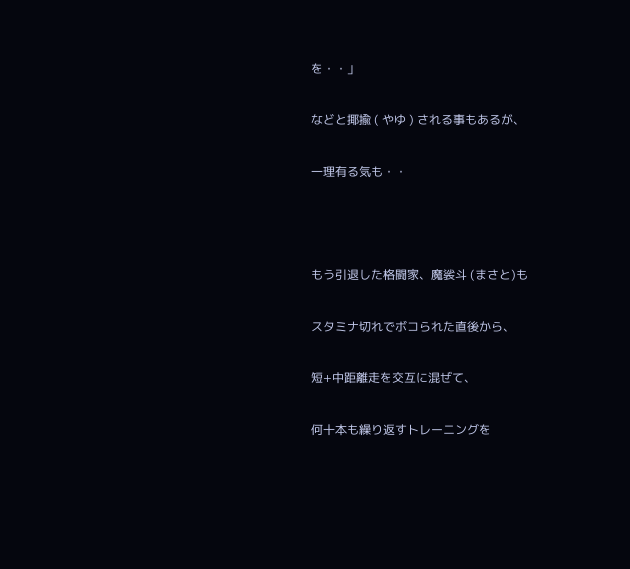を・・」

などと揶揄 ( やゆ ) される事もあるが、

一理有る気も・・



もう引退した格闘家、魔裟斗 (まさと)も

スタミナ切れでボコられた直後から、

短+中距離走を交互に混ぜて、

何十本も繰り返すトレーニングを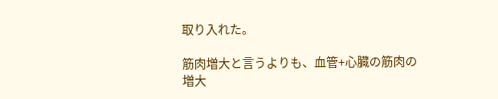取り入れた。

筋肉増大と言うよりも、血管+心臓の筋肉の増大